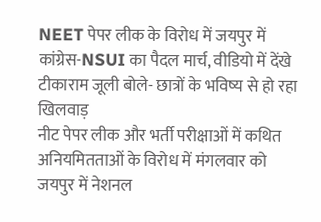NEET पेपर लीक के विरोध में जयपुर में कांग्रेस-NSUI का पैदल मार्च, वीडियो में देंखे टीकाराम जूली बोले- छात्रों के भविष्य से हो रहा खिलवाड़
नीट पेपर लीक और भर्ती परीक्षाओं में कथित अनियमितताओं के विरोध में मंगलवार को जयपुर में नेशनल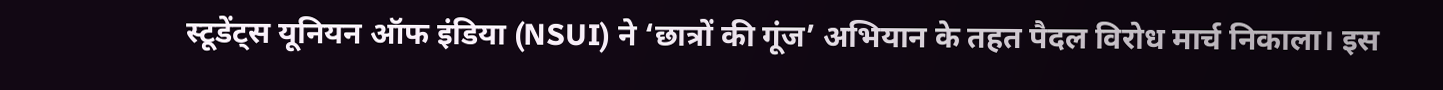स्टूडेंट्स यूनियन ऑफ इंडिया (NSUI) ने ‘छात्रों की गूंज’ अभियान के तहत पैदल विरोध मार्च निकाला। इस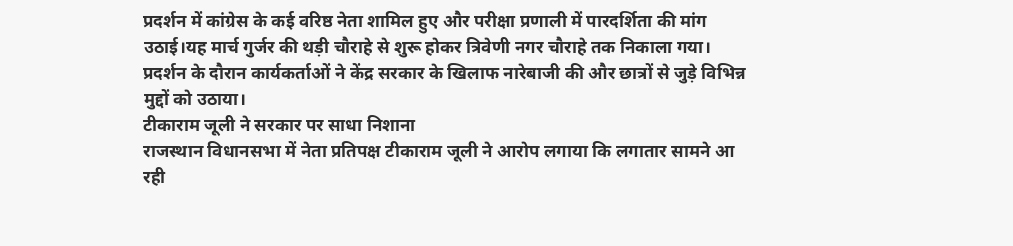प्रदर्शन में कांग्रेस के कई वरिष्ठ नेता शामिल हुए और परीक्षा प्रणाली में पारदर्शिता की मांग उठाई।यह मार्च गुर्जर की थड़ी चौराहे से शुरू होकर त्रिवेणी नगर चौराहे तक निकाला गया। प्रदर्शन के दौरान कार्यकर्ताओं ने केंद्र सरकार के खिलाफ नारेबाजी की और छात्रों से जुड़े विभिन्न मुद्दों को उठाया।
टीकाराम जूली ने सरकार पर साधा निशाना
राजस्थान विधानसभा में नेता प्रतिपक्ष टीकाराम जूली ने आरोप लगाया कि लगातार सामने आ रही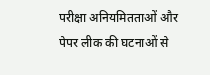परीक्षा अनियमितताओं और पेपर लीक की घटनाओं से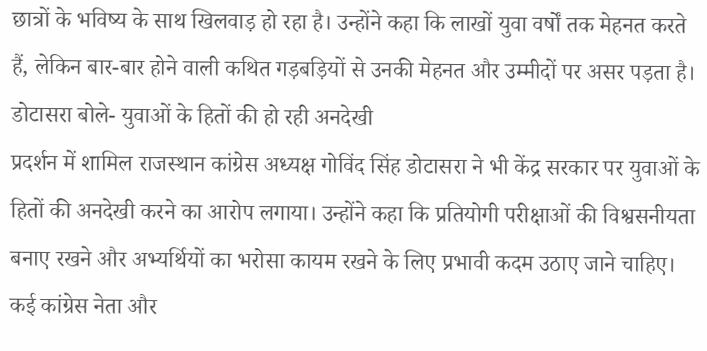छात्रों के भविष्य के साथ खिलवाड़ हो रहा है। उन्होंने कहा कि लाखों युवा वर्षों तक मेहनत करते हैं, लेकिन बार-बार होने वाली कथित गड़बड़ियों से उनकी मेहनत और उम्मीदों पर असर पड़ता है।
डोटासरा बोले- युवाओं के हितों की हो रही अनदेखी
प्रदर्शन में शामिल राजस्थान कांग्रेस अध्यक्ष गोविंद सिंह डोटासरा ने भी केंद्र सरकार पर युवाओं के हितों की अनदेखी करने का आरोप लगाया। उन्होंने कहा कि प्रतियोगी परीक्षाओं की विश्वसनीयता बनाए रखने और अभ्यर्थियों का भरोसा कायम रखने के लिए प्रभावी कदम उठाए जाने चाहिए।
कई कांग्रेस नेता और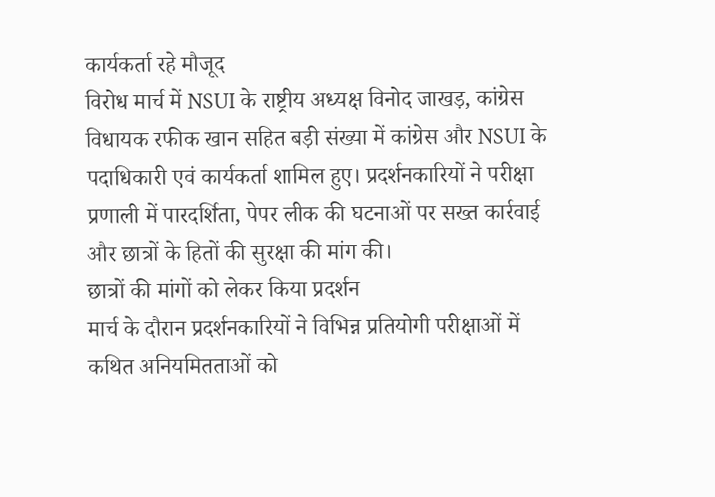कार्यकर्ता रहे मौजूद
विरोध मार्च में NSUI के राष्ट्रीय अध्यक्ष विनोद जाखड़, कांग्रेस विधायक रफीक खान सहित बड़ी संख्या में कांग्रेस और NSUI के पदाधिकारी एवं कार्यकर्ता शामिल हुए। प्रदर्शनकारियों ने परीक्षा प्रणाली में पारदर्शिता, पेपर लीक की घटनाओं पर सख्त कार्रवाई और छात्रों के हितों की सुरक्षा की मांग की।
छात्रों की मांगों को लेकर किया प्रदर्शन
मार्च के दौरान प्रदर्शनकारियों ने विभिन्न प्रतियोगी परीक्षाओं में कथित अनियमितताओं को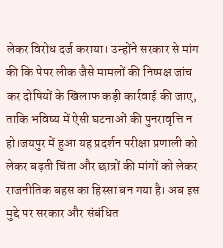लेकर विरोध दर्ज कराया। उन्होंने सरकार से मांग की कि पेपर लीक जैसे मामलों की निष्पक्ष जांच कर दोषियों के खिलाफ कड़ी कार्रवाई की जाए, ताकि भविष्य में ऐसी घटनाओं की पुनरावृत्ति न हो।जयपुर में हुआ यह प्रदर्शन परीक्षा प्रणाली को लेकर बढ़ती चिंता और छात्रों की मांगों को लेकर राजनीतिक बहस का हिस्सा बन गया है। अब इस मुद्दे पर सरकार और संबंधित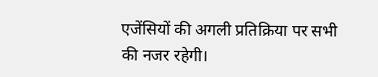एजेंसियों की अगली प्रतिक्रिया पर सभी की नजर रहेगी।